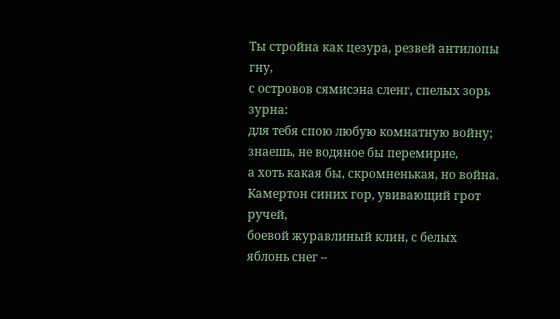Ты стройна как цезура, резвей антилопы гну,
с островов сямисэна сленг, спелых зорь зурна:
для тебя спою любую комнатную войну;
знаешь, не водяное бы перемирие,
а хоть какая бы, скромненькая, но война.
Камертон синих гор, увивающий грот ручей,
боевой журавлиный клин, с белых яблонь снег –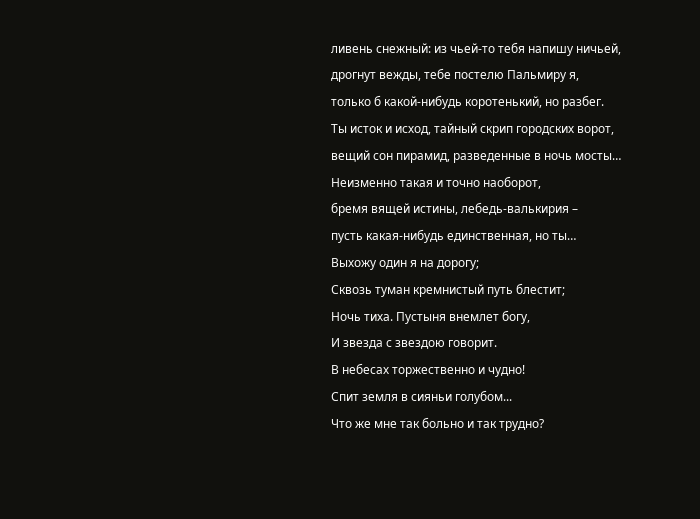ливень снежный: из чьей-то тебя напишу ничьей,
дрогнут вежды, тебе постелю Пальмиру я,
только б какой-нибудь коротенький, но разбег.
Ты исток и исход, тайный скрип городских ворот,
вещий сон пирамид, разведенные в ночь мосты…
Неизменно такая и точно наоборот,
бремя вящей истины, лебедь-валькирия –
пусть какая-нибудь единственная, но ты…
Выхожу один я на дорогу;
Сквозь туман кремнистый путь блестит;
Ночь тиха. Пустыня внемлет богу,
И звезда с звездою говорит.
В небесах торжественно и чудно!
Спит земля в сияньи голубом...
Что же мне так больно и так трудно?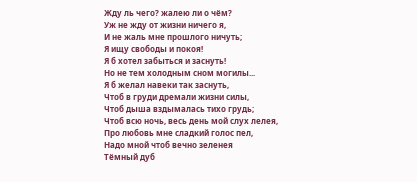Жду ль чего? жалею ли о чём?
Уж не жду от жизни ничего я,
И не жаль мне прошлого ничуть;
Я ищу свободы и покоя!
Я б хотел забыться и заснуть!
Но не тем холодным сном могилы...
Я б желал навеки так заснуть,
Чтоб в груди дремали жизни силы,
Чтоб дыша вздымалась тихо грудь;
Чтоб всю ночь, весь день мой слух лелея,
Про любовь мне сладкий голос пел,
Надо мной чтоб вечно зеленея
Тёмный дуб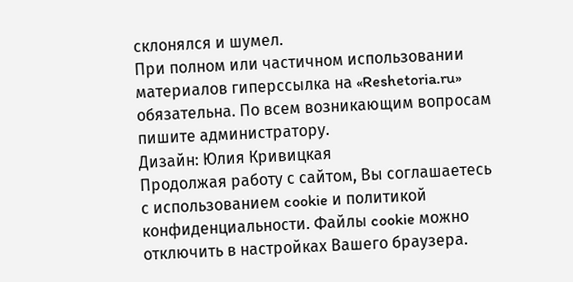склонялся и шумел.
При полном или частичном использовании материалов гиперссылка на «Reshetoria.ru» обязательна. По всем возникающим вопросам пишите администратору.
Дизайн: Юлия Кривицкая
Продолжая работу с сайтом, Вы соглашаетесь с использованием cookie и политикой конфиденциальности. Файлы cookie можно отключить в настройках Вашего браузера.